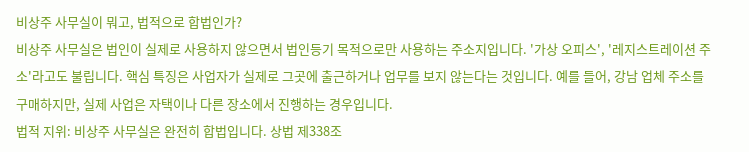비상주 사무실이 뭐고, 법적으로 합법인가?
비상주 사무실은 법인이 실제로 사용하지 않으면서 법인등기 목적으로만 사용하는 주소지입니다. '가상 오피스', '레지스트레이션 주소'라고도 불립니다. 핵심 특징은 사업자가 실제로 그곳에 출근하거나 업무를 보지 않는다는 것입니다. 예를 들어, 강남 업체 주소를 구매하지만, 실제 사업은 자택이나 다른 장소에서 진행하는 경우입니다.
법적 지위: 비상주 사무실은 완전히 합법입니다. 상법 제338조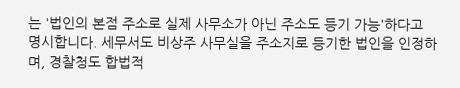는 '법인의 본점 주소로 실제 사무소가 아닌 주소도 등기 가능'하다고 명시합니다. 세무서도 비상주 사무실을 주소지로 등기한 법인을 인정하며, 경찰청도 합법적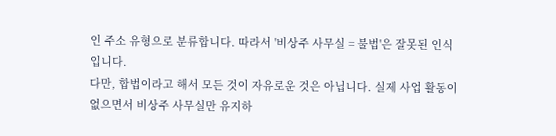인 주소 유형으로 분류합니다. 따라서 '비상주 사무실 = 불법'은 잘못된 인식입니다.
다만, 합법이라고 해서 모든 것이 자유로운 것은 아닙니다. 실제 사업 활동이 없으면서 비상주 사무실만 유지하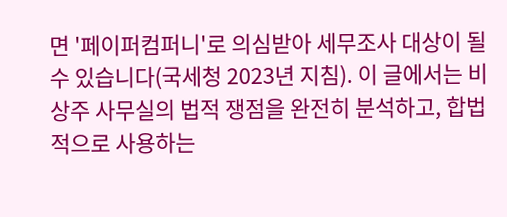면 '페이퍼컴퍼니'로 의심받아 세무조사 대상이 될 수 있습니다(국세청 2023년 지침). 이 글에서는 비상주 사무실의 법적 쟁점을 완전히 분석하고, 합법적으로 사용하는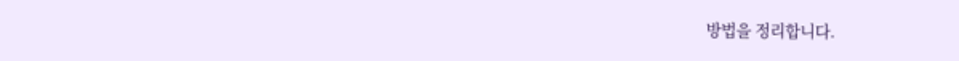방법을 정리합니다.